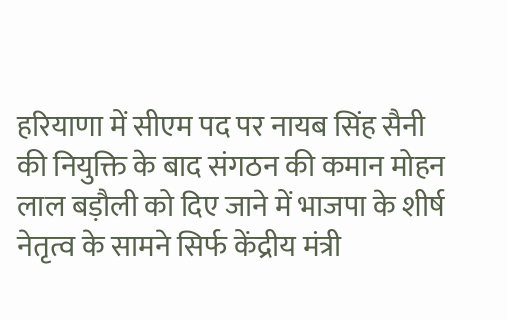हरियाणा में सीएम पद पर नायब सिंह सैनी की नियुक्ति के बाद संगठन की कमान मोहन लाल बड़ौली को दिए जाने में भाजपा के शीर्ष नेतृत्व के सामने सिर्फ केंद्रीय मंत्री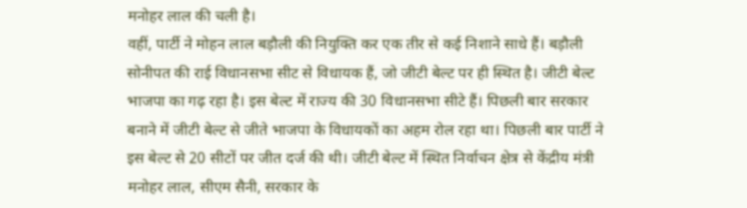मनोहर लाल की चली है।
वहीं, पार्टी ने मोहन लाल बड़ौली की नियुक्ति कर एक तीर से कई निशाने साधे हैं। बड़ौली सोनीपत की राई विधानसभा सीट से विधायक हैं, जो जीटी बेल्ट पर ही स्थित है। जीटी बेल्ट भाजपा का गढ़ रहा है। इस बेल्ट में राज्य की 30 विधानसभा सीटे हैं। पिछली बार सरकार बनाने में जीटी बेल्ट से जीते भाजपा के विधायकों का अहम रोल रहा था। पिछली बार पार्टी ने इस बेल्ट से 20 सीटों पर जीत दर्ज की थी। जीटी बेल्ट में स्थित निर्वाचन क्षेत्र से केंद्रीय मंत्री मनोहर लाल, सीएम सैनी, सरकार के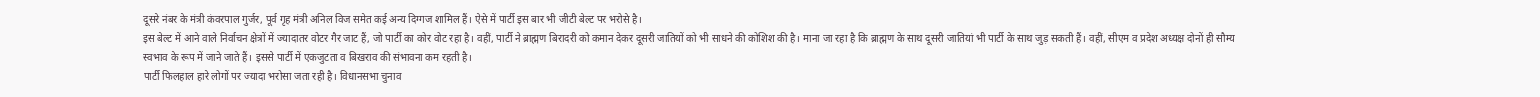दूसरे नंबर के मंत्री कंवरपाल गुर्जर, पूर्व गृह मंत्री अनिल विज समेत कई अन्य दिग्गज शामिल हैं। ऐसे में पार्टी इस बार भी जीटी बेल्ट पर भरोसे है।
इस बेल्ट में आने वाले निर्वाचन क्षेत्रों में ज्यादातर वोटर गैर जाट हैं, जो पार्टी का कोर वोट रहा है। वहीं, पार्टी ने ब्राह्मण बिरादरी को कमान देकर दूसरी जातियों को भी साधने की कोशिश की है। माना जा रहा है कि ब्राह्मण के साथ दूसरी जातियां भी पार्टी के साथ जुड़ सकती हैं। वहीं, सीएम व प्रदेश अध्यक्ष दोनों ही सौम्य स्वभाव के रूप में जाने जाते हैं। इससे पार्टी में एकजुटता व बिखराव की संभावना कम रहती है।
पार्टी फिलहाल हारे लोगों पर ज्यादा भरोसा जता रही है। विधानसभा चुनाव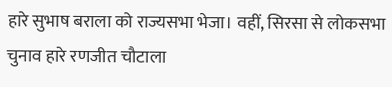हारे सुभाष बराला को राज्यसभा भेजा। वहीं, सिरसा से लोकसभा चुनाव हारे रणजीत चौटाला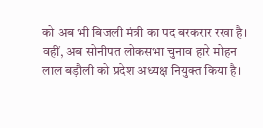को अब भी बिजली मंत्री का पद बरकरार रखा है। वहीं, अब सोनीपत लोकसभा चुनाव हारे मोहन लाल बड़ौली को प्रदेश अध्यक्ष नियुक्त किया है।